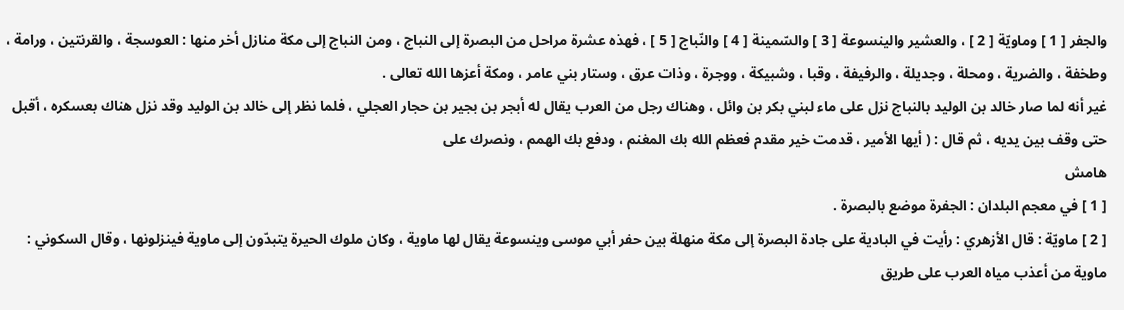والجفر [ 1 ] وماويّة [ 2 ] ، والعشير والينسوعة [ 3 ] والسّمينة [ 4 ] والنّباج [ 5 ] ، فهذه عشرة مراحل من البصرة إلى النباج ، ومن النباج إلى مكة منازل أخر منها : العوسجة ، والقرنتين ، ورامة ، وطخفة ، والضرية ، ومحلة ، وجديلة ، والرفيفة ، وقبا ، وشبيكة ، ووجرة ، وذات عرق ، وستار بني عامر ، ومكة أعزها الله تعالى .
غير أنه لما صار خالد بن الوليد بالنباج نزل على ماء لبني بكر بن وائل ، وهناك رجل من العرب يقال له أبجر بن بجير بن حجار العجلي ، فلما نظر إلى خالد بن الوليد وقد نزل هناك بعسكره ، أقبل حتى وقف بين يديه ، ثم قال : ( أيها الأمير ، قدمت خير مقدم فعظم الله بك المغنم ، ودفع بك الهمم ، ونصرك على
هامش
[ 1 ] في معجم البلدان : الجفرة موضع بالبصرة .
[ 2 ] ماويّة : قال الأزهري : رأيت في البادية على جادة البصرة إلى مكة منهلة بين حفر أبي موسى وينسوعة يقال لها ماوية ، وكان ملوك الحيرة يتبدّون إلى ماوية فينزلونها ، وقال السكوني : ماوية من أعذب مياه العرب على طريق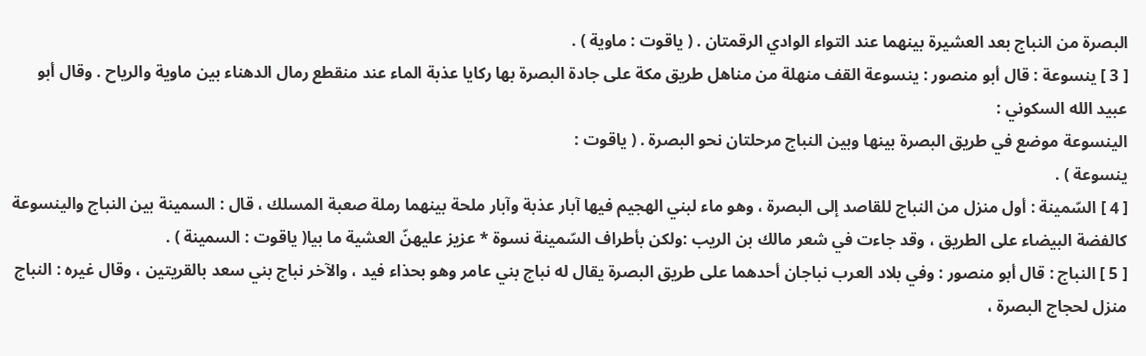البصرة من النباج بعد العشيرة بينهما عند التواء الوادي الرقمتان . ( ياقوت : ماوية ) .
[ 3 ] ينسوعة : قال أبو منصور : ينسوعة القف منهلة من مناهل طريق مكة على جادة البصرة بها ركايا عذبة الماء عند منقطع رمال الدهناء بين ماوية والرياح . وقال أبو عبيد الله السكوني :
الينسوعة موضع في طريق البصرة بينها وبين النباج مرحلتان نحو البصرة . ( ياقوت :
ينسوعة ) .
[ 4 ] السّمينة : أول منزل من النباج للقاصد إلى البصرة ، وهو ماء لبني الهجيم فيها آبار عذبة وآبار ملحة بينهما رملة صعبة المسلك ، قال : السمينة بين النباج والينسوعة كالفضة البيضاء على الطريق ، وقد جاءت في شعر مالك بن الريب :ولكن بأطراف السّمينة نسوة * عزيز عليهنّ العشية ما بيا( ياقوت : السمينة ) .
[ 5 ] النباج : قال أبو منصور : وفي بلاد العرب نباجان أحدهما على طريق البصرة يقال له نباج بني عامر وهو بحذاء فيد ، والآخر نباج بني سعد بالقريتين ، وقال غيره : النباج منزل لحجاج البصرة ،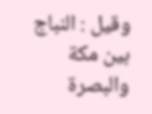وقيل : النباج بين مكة والبصرة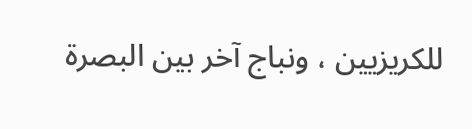للكريزيين ، ونباج آخر بين البصرة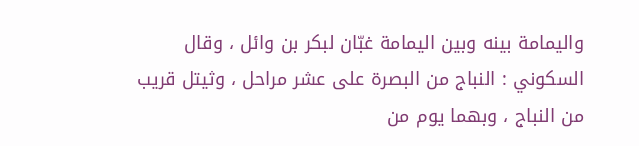واليمامة بينه وبين اليمامة غبّان لبكر بن وائل ، وقال السكوني : النباج من البصرة على عشر مراحل ، وثيتل قريب من النباج ، وبهما يوم من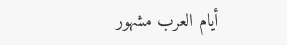أيام العرب مشهور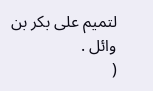لتميم على بكر بن وائل .
(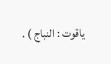ياقوت : النباج ) .